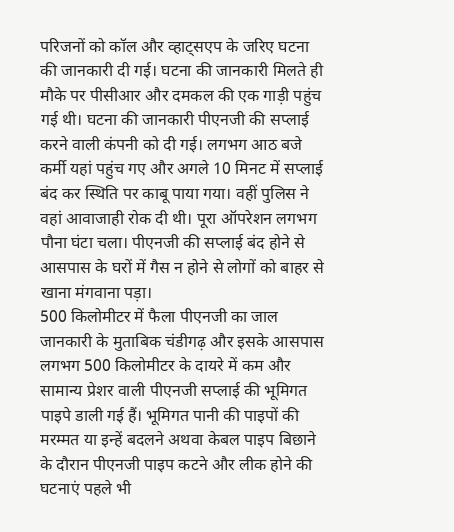परिजनों को कॉल और व्हाट्सएप के जरिए घटना की जानकारी दी गई। घटना की जानकारी मिलते ही मौके पर पीसीआर और दमकल की एक गाड़ी पहुंच गई थी। घटना की जानकारी पीएनजी की सप्लाई करने वाली कंपनी को दी गई। लगभग आठ बजे कर्मी यहां पहुंच गए और अगले 10 मिनट में सप्लाई बंद कर स्थिति पर काबू पाया गया। वहीं पुलिस ने वहां आवाजाही रोक दी थी। पूरा ऑपरेशन लगभग पौना घंटा चला। पीएनजी की सप्लाई बंद होने से आसपास के घरों में गैस न होने से लोगों को बाहर से खाना मंगवाना पड़ा।
500 किलोमीटर में फैला पीएनजी का जाल
जानकारी के मुताबिक चंडीगढ़ और इसके आसपास लगभग 500 किलोमीटर के दायरे में कम और सामान्य प्रेशर वाली पीएनजी सप्लाई की भूमिगत पाइपे डाली गई हैं। भूमिगत पानी की पाइपों की मरम्मत या इन्हें बदलने अथवा केबल पाइप बिछाने के दौरान पीएनजी पाइप कटने और लीक होने की घटनाएं पहले भी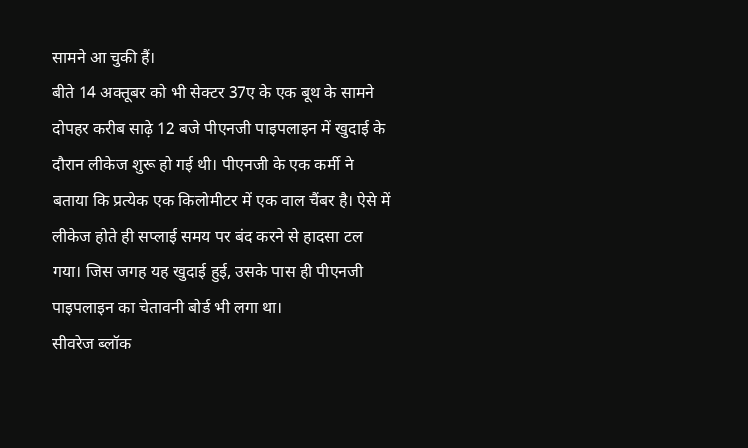सामने आ चुकी हैं।
बीते 14 अक्तूबर को भी सेक्टर 37ए के एक बूथ के सामने दोपहर करीब साढ़े 12 बजे पीएनजी पाइपलाइन में खुदाई के दौरान लीकेज शुरू हो गई थी। पीएनजी के एक कर्मी ने बताया कि प्रत्येक एक किलोमीटर में एक वाल चैंबर है। ऐसे में लीकेज होते ही सप्लाई समय पर बंद करने से हादसा टल गया। जिस जगह यह खुदाई हुई, उसके पास ही पीएनजी पाइपलाइन का चेतावनी बोर्ड भी लगा था।
सीवरेज ब्लॉक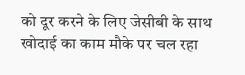को दूर करने के लिए जेसीबी के साथ खोदाई का काम मौके पर चल रहा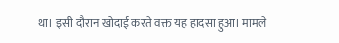था। इसी दौरान खोदाई करते वक्त यह हादसा हुआ। मामले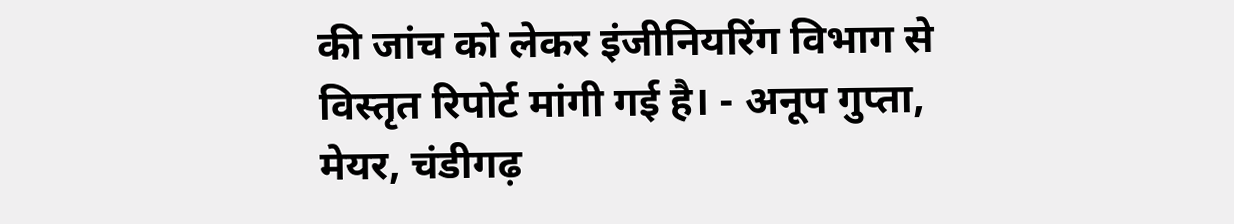की जांच को लेकर इंजीनियरिंग विभाग से विस्तृत रिपोर्ट मांगी गई है। - अनूप गुप्ता, मेयर, चंडीगढ़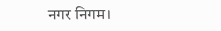नगर निगम।